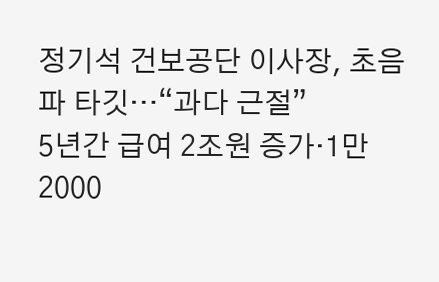정기석 건보공단 이사장, 초음파 타깃…“과다 근절”
5년간 급여 2조원 증가·1만2000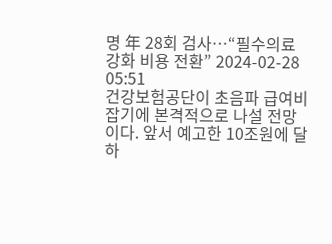명 年 28회 검사…“필수의료 강화 비용 전환” 2024-02-28 05:51
건강보험공단이 초음파 급여비 잡기에 본격적으로 나설 전망이다. 앞서 예고한 10조원에 달하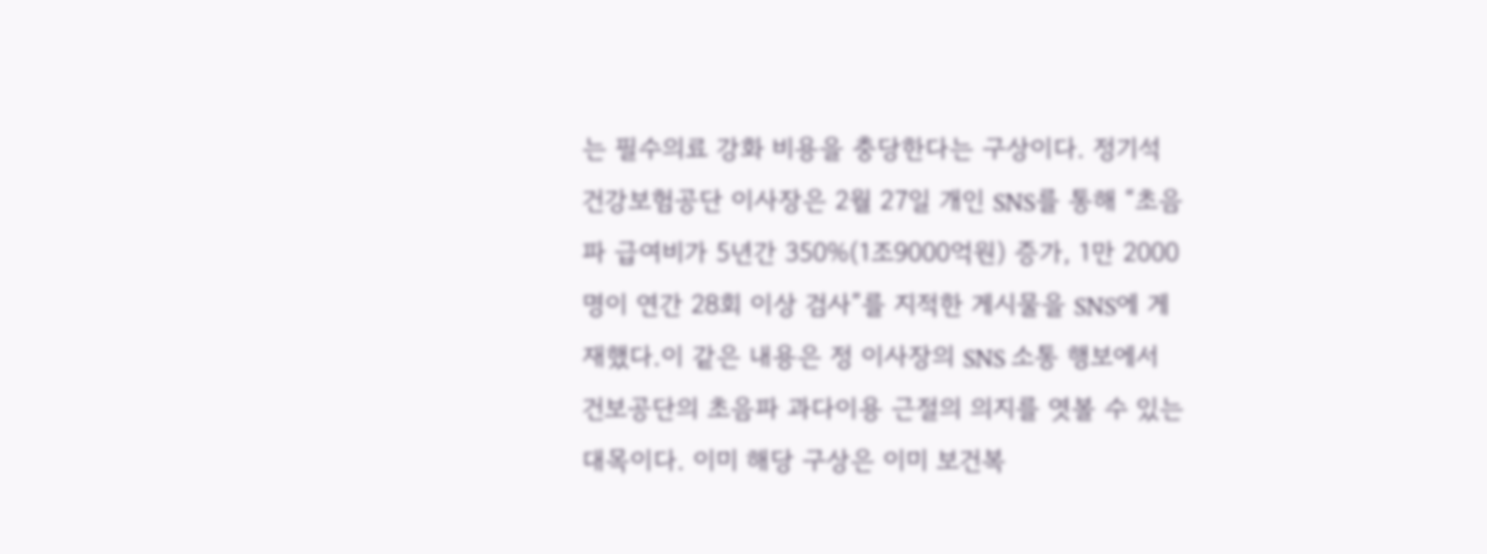는 필수의료 강화 비용을 충당한다는 구상이다. 정기석 건강보험공단 이사장은 2월 27일 개인 SNS를 통해 “초음파 급여비가 5년간 350%(1조9000억원) 증가, 1만 2000명이 연간 28회 이상 검사”를 지적한 게시물을 SNS에 게재했다.이 같은 내용은 정 이사장의 SNS 소통 행보에서 건보공단의 초음파 과다이용 근절의 의지를 엿볼 수 있는 대목이다. 이미 해당 구상은 이미 보건복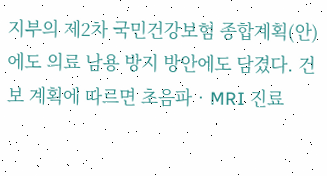지부의 제2차 국민건강보험 종합계획(안)에도 의료 남용 방지 방안에도 담겼다. 건보 계획에 따르면 초음파‧MRI 진료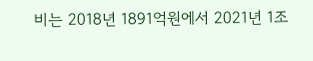비는 2018년 1891억원에서 2021년 1조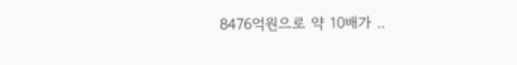8476억원으로 약 10배가 ..